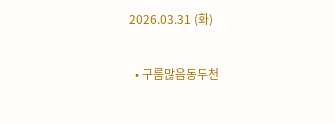2026.03.31 (화)

  • 구름많음동두천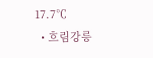17.7℃
  • 흐림강릉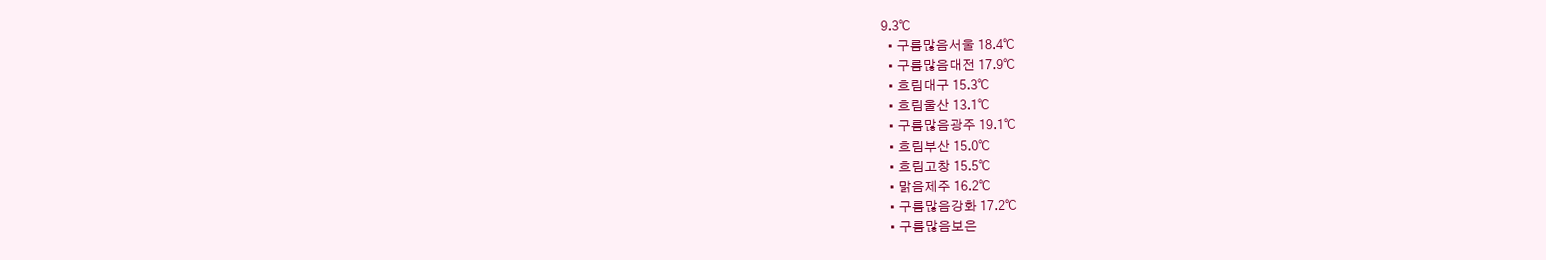9.3℃
  • 구름많음서울 18.4℃
  • 구름많음대전 17.9℃
  • 흐림대구 15.3℃
  • 흐림울산 13.1℃
  • 구름많음광주 19.1℃
  • 흐림부산 15.0℃
  • 흐림고창 15.5℃
  • 맑음제주 16.2℃
  • 구름많음강화 17.2℃
  • 구름많음보은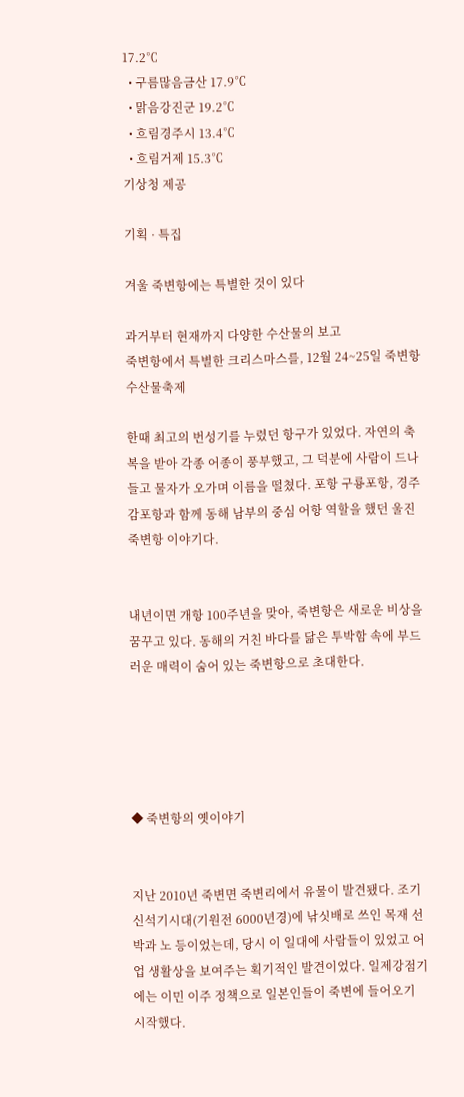17.2℃
  • 구름많음금산 17.9℃
  • 맑음강진군 19.2℃
  • 흐림경주시 13.4℃
  • 흐림거제 15.3℃
기상청 제공

기획 · 특집

겨울 죽변항에는 특별한 것이 있다

과거부터 현재까지 다양한 수산물의 보고
죽변항에서 특별한 크리스마스를, 12월 24~25일 죽변항 수산물축제

한때 최고의 번성기를 누렸던 항구가 있었다. 자연의 축복을 받아 각종 어종이 풍부했고, 그 덕분에 사람이 드나들고 물자가 오가며 이름을 떨쳤다. 포항 구룡포항, 경주 감포항과 함께 동해 남부의 중심 어항 역할을 했던 울진 죽변항 이야기다.


내년이면 개항 100주년을 맞아, 죽변항은 새로운 비상을 꿈꾸고 있다. 동해의 거친 바다를 닮은 투박함 속에 부드러운 매력이 숨어 있는 죽변항으로 초대한다.





◆ 죽변항의 옛이야기


지난 2010년 죽변면 죽변리에서 유물이 발견됐다. 조기 신석기시대(기원전 6000년경)에 낚싯배로 쓰인 목재 선박과 노 등이었는데, 당시 이 일대에 사람들이 있었고 어업 생활상을 보여주는 획기적인 발견이었다. 일제강점기에는 이민 이주 정책으로 일본인들이 죽변에 들어오기 시작했다.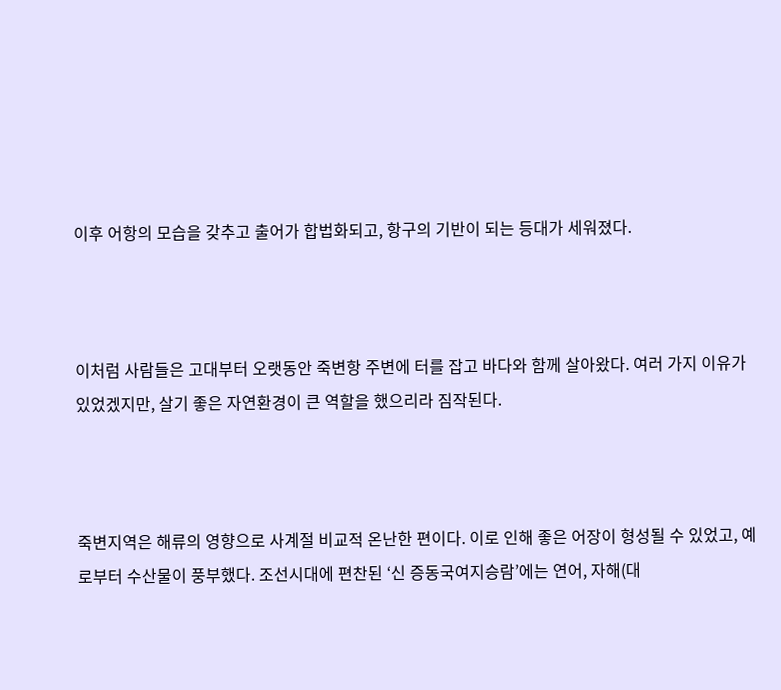이후 어항의 모습을 갖추고 출어가 합법화되고, 항구의 기반이 되는 등대가 세워졌다.



이처럼 사람들은 고대부터 오랫동안 죽변항 주변에 터를 잡고 바다와 함께 살아왔다. 여러 가지 이유가 있었겠지만, 살기 좋은 자연환경이 큰 역할을 했으리라 짐작된다.



죽변지역은 해류의 영향으로 사계절 비교적 온난한 편이다. 이로 인해 좋은 어장이 형성될 수 있었고, 예로부터 수산물이 풍부했다. 조선시대에 편찬된 ‘신 증동국여지승람’에는 연어, 자해(대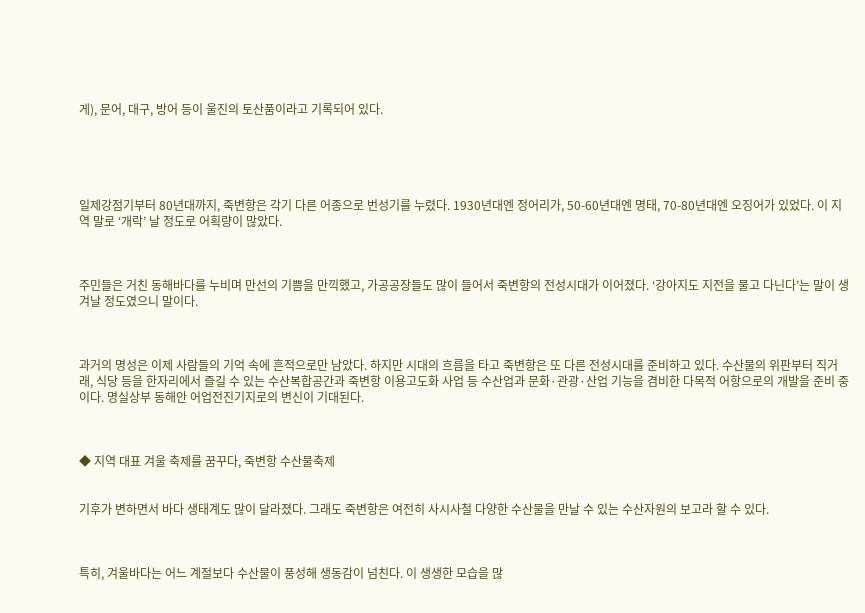게), 문어, 대구, 방어 등이 울진의 토산품이라고 기록되어 있다.





일제강점기부터 80년대까지, 죽변항은 각기 다른 어종으로 번성기를 누렸다. 1930년대엔 정어리가, 50-60년대엔 명태, 70-80년대엔 오징어가 있었다. 이 지역 말로 ‘개락’ 날 정도로 어획량이 많았다.



주민들은 거친 동해바다를 누비며 만선의 기쁨을 만끽했고, 가공공장들도 많이 들어서 죽변항의 전성시대가 이어졌다. ‘강아지도 지전을 물고 다닌다’는 말이 생겨날 정도였으니 말이다.



과거의 명성은 이제 사람들의 기억 속에 흔적으로만 남았다. 하지만 시대의 흐름을 타고 죽변항은 또 다른 전성시대를 준비하고 있다. 수산물의 위판부터 직거래, 식당 등을 한자리에서 즐길 수 있는 수산복합공간과 죽변항 이용고도화 사업 등 수산업과 문화·관광·산업 기능을 겸비한 다목적 어항으로의 개발을 준비 중이다. 명실상부 동해안 어업전진기지로의 변신이 기대된다.



◆ 지역 대표 겨울 축제를 꿈꾸다, 죽변항 수산물축제


기후가 변하면서 바다 생태계도 많이 달라졌다. 그래도 죽변항은 여전히 사시사철 다양한 수산물을 만날 수 있는 수산자원의 보고라 할 수 있다.



특히, 겨울바다는 어느 계절보다 수산물이 풍성해 생동감이 넘친다. 이 생생한 모습을 많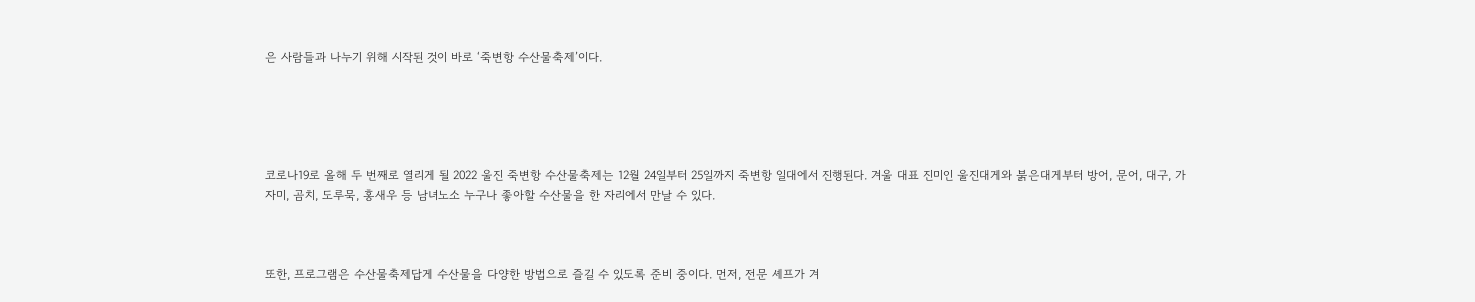은 사람들과 나누기 위해 시작된 것이 바로 ‘죽변항 수산물축제’이다.





코로나19로 올해 두 번째로 열리게 될 2022 울진 죽변항 수산물축제는 12월 24일부터 25일까지 죽변항 일대에서 진행된다. 겨울 대표 진미인 울진대게와 붉은대게부터 방어, 문어, 대구, 가자미, 곰치, 도루묵, 홍새우 등 남녀노소 누구나 좋아할 수산물을 한 자리에서 만날 수 있다.



또한, 프로그램은 수산물축제답게 수산물을 다양한 방법으로 즐길 수 있도록 준비 중이다. 먼저, 전문 셰프가 겨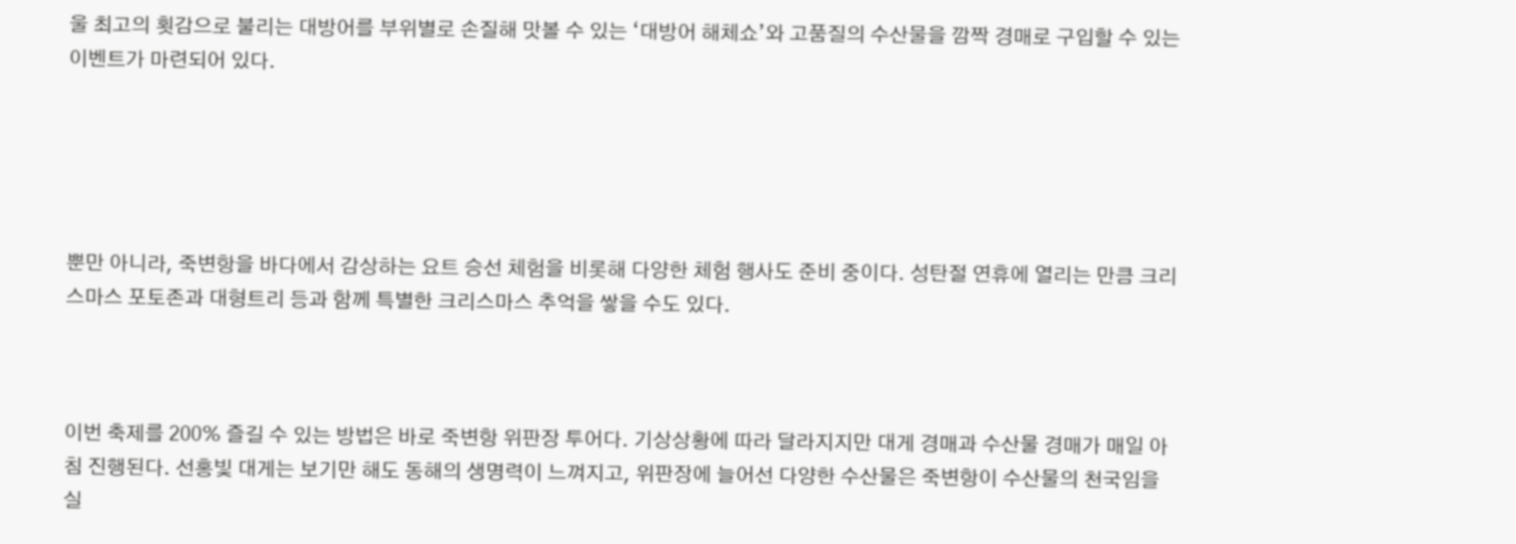울 최고의 횟감으로 불리는 대방어를 부위별로 손질해 맛볼 수 있는 ‘대방어 해체쇼’와 고품질의 수산물을 깜짝 경매로 구입할 수 있는 이벤트가 마련되어 있다.





뿐만 아니라, 죽변항을 바다에서 감상하는 요트 승선 체험을 비롯해 다양한 체험 행사도 준비 중이다. 성탄절 연휴에 열리는 만큼 크리스마스 포토존과 대형트리 등과 함께 특별한 크리스마스 추억을 쌓을 수도 있다.



이번 축제를 200% 즐길 수 있는 방법은 바로 죽변항 위판장 투어다. 기상상황에 따라 달라지지만 대게 경매과 수산물 경매가 매일 아침 진행된다. 선홍빛 대게는 보기만 해도 동해의 생명력이 느껴지고, 위판장에 늘어선 다양한 수산물은 죽변항이 수산물의 천국임을 실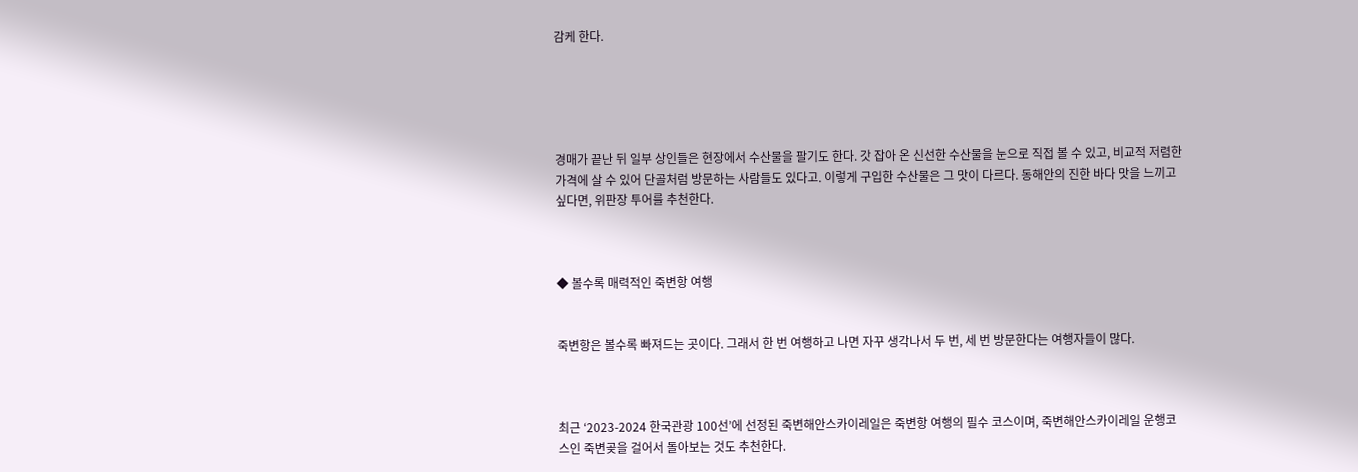감케 한다.





경매가 끝난 뒤 일부 상인들은 현장에서 수산물을 팔기도 한다. 갓 잡아 온 신선한 수산물을 눈으로 직접 볼 수 있고, 비교적 저렴한 가격에 살 수 있어 단골처럼 방문하는 사람들도 있다고. 이렇게 구입한 수산물은 그 맛이 다르다. 동해안의 진한 바다 맛을 느끼고 싶다면, 위판장 투어를 추천한다.



◆ 볼수록 매력적인 죽변항 여행


죽변항은 볼수록 빠져드는 곳이다. 그래서 한 번 여행하고 나면 자꾸 생각나서 두 번, 세 번 방문한다는 여행자들이 많다.



최근 ‘2023-2024 한국관광 100선’에 선정된 죽변해안스카이레일은 죽변항 여행의 필수 코스이며, 죽변해안스카이레일 운행코스인 죽변곶을 걸어서 돌아보는 것도 추천한다.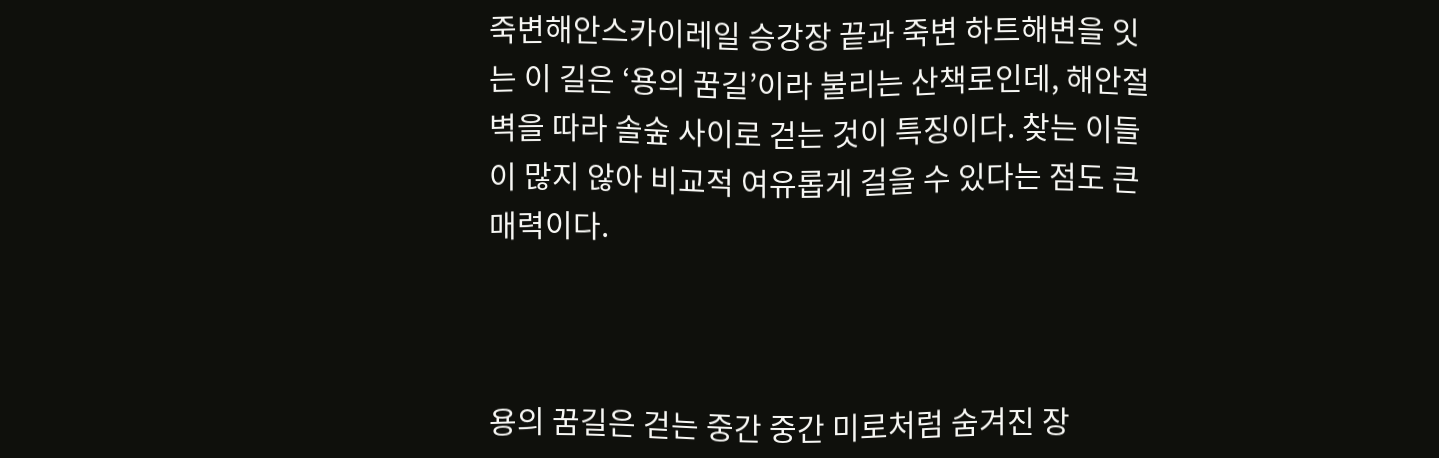죽변해안스카이레일 승강장 끝과 죽변 하트해변을 잇는 이 길은 ‘용의 꿈길’이라 불리는 산책로인데, 해안절벽을 따라 솔숲 사이로 걷는 것이 특징이다. 찾는 이들이 많지 않아 비교적 여유롭게 걸을 수 있다는 점도 큰 매력이다.



용의 꿈길은 걷는 중간 중간 미로처럼 숨겨진 장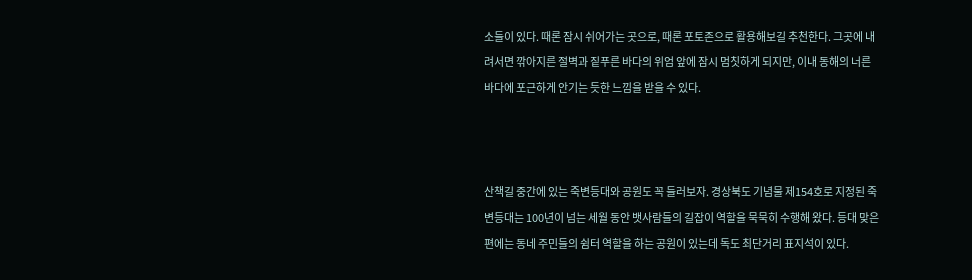소들이 있다. 때론 잠시 쉬어가는 곳으로, 때론 포토존으로 활용해보길 추천한다. 그곳에 내려서면 깎아지른 절벽과 짙푸른 바다의 위엄 앞에 잠시 멈칫하게 되지만, 이내 동해의 너른 바다에 포근하게 안기는 듯한 느낌을 받을 수 있다.



산책길 중간에 있는 죽변등대와 공원도 꼭 들러보자. 경상북도 기념물 제154호로 지정된 죽변등대는 100년이 넘는 세월 동안 뱃사람들의 길잡이 역할을 묵묵히 수행해 왔다. 등대 맞은편에는 동네 주민들의 쉼터 역할을 하는 공원이 있는데 독도 최단거리 표지석이 있다.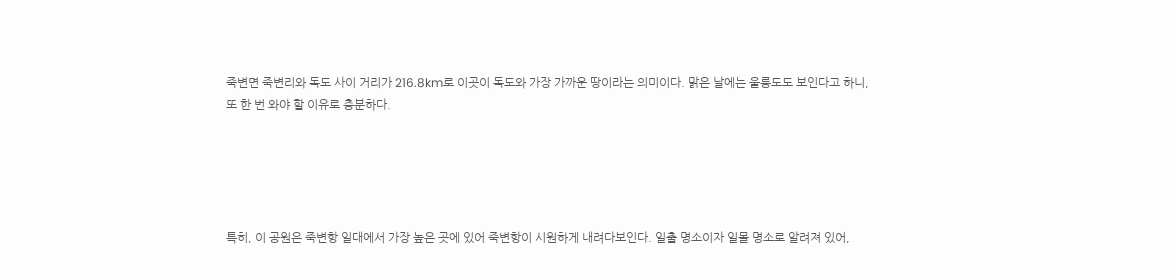죽변면 죽변리와 독도 사이 거리가 216.8km로 이곳이 독도와 가장 가까운 땅이라는 의미이다. 맑은 날에는 울릉도도 보인다고 하니, 또 한 번 와야 할 이유로 충분하다.





특히, 이 공원은 죽변항 일대에서 가장 높은 곳에 있어 죽변항이 시원하게 내려다보인다. 일출 명소이자 일몰 명소로 알려져 있어,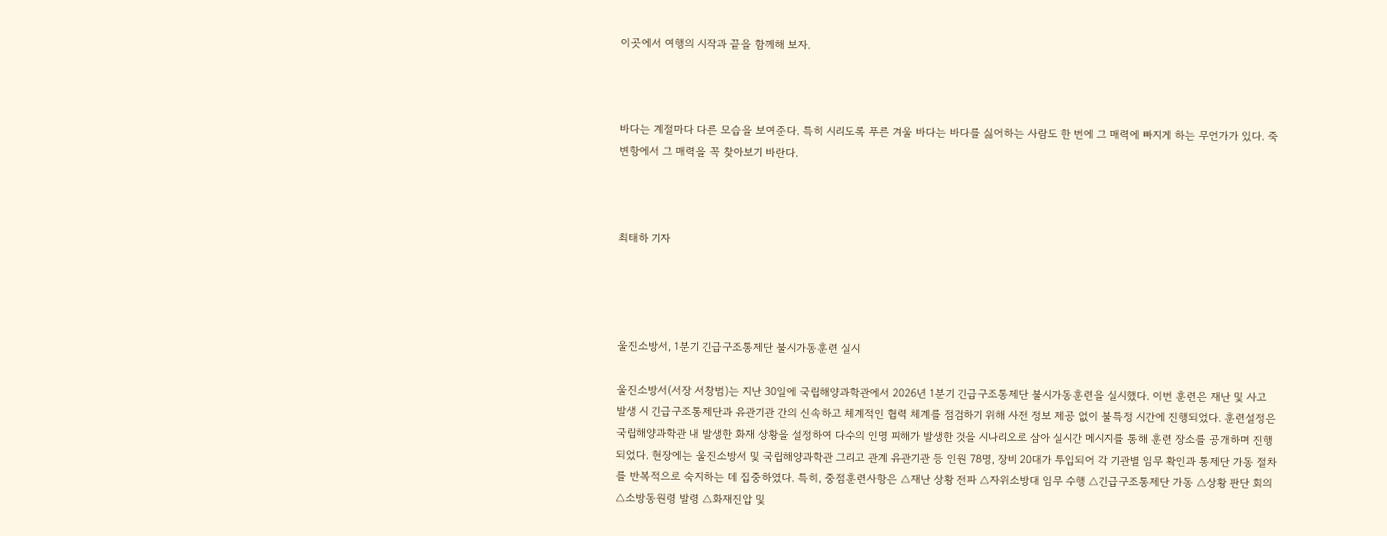이곳에서 여행의 시작과 끝을 함께해 보자.



바다는 계절마다 다른 모습을 보여준다. 특히 시리도록 푸른 겨울 바다는 바다를 싫어하는 사람도 한 번에 그 매력에 빠지게 하는 무언가가 있다. 죽변항에서 그 매력을 꼭 찾아보기 바란다.



최태하 기자




울진소방서, 1분기 긴급구조통제단 불시가동훈련 실시

울진소방서(서장 서창범)는 지난 30일에 국립해양과학관에서 2026년 1분기 긴급구조통제단 불시가동훈련을 실시했다. 이번 훈련은 재난 및 사고 발생 시 긴급구조통제단과 유관기관 간의 신속하고 체계적인 협력 체계를 점검하기 위해 사전 정보 제공 없이 불특정 시간에 진행되었다. 훈련설정은 국립해양과학관 내 발생한 화재 상황을 설정하여 다수의 인명 피해가 발생한 것을 시나리오로 삼아 실시간 메시지를 통해 훈련 장소를 공개하며 진행되었다. 현장에는 울진소방서 및 국립해양과학관 그리고 관계 유관기관 등 인원 78명, 장비 20대가 투입되어 각 기관별 임무 확인과 통제단 가동 절차를 반복적으로 숙지하는 데 집중하였다. 특히, 중점훈련사항은 △재난 상황 전파 △자위소방대 임무 수행 △긴급구조통제단 가동 △상황 판단 회의 △소방동원령 발령 △화재진압 및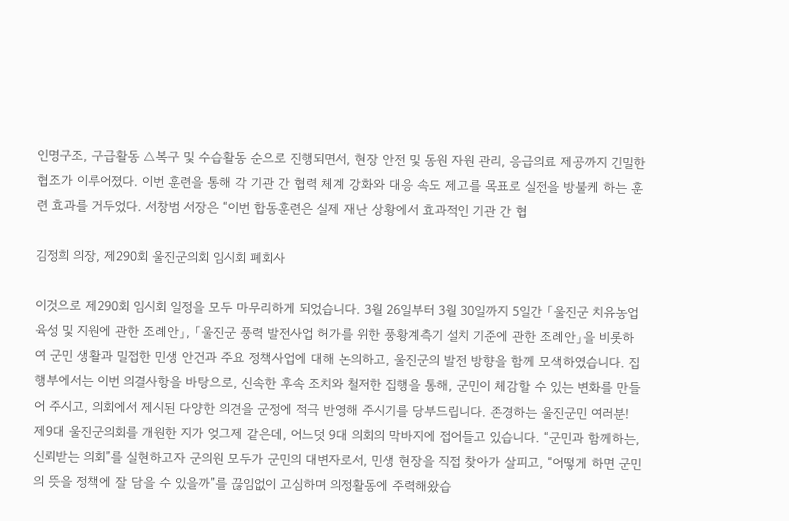인명구조, 구급활동 △복구 및 수습활동 순으로 진행되면서, 현장 안전 및 동원 자원 관리, 응급의료 제공까지 긴밀한 협조가 이루어졌다. 이번 훈련을 통해 각 기관 간 협력 체계 강화와 대응 속도 제고를 목표로 실전을 방불케 하는 훈련 효과를 거두었다. 서창범 서장은 “이번 합동훈련은 실제 재난 상황에서 효과적인 기관 간 협

김정희 의장, 제290회 울진군의회 임시회 폐회사

이것으로 제290회 임시회 일정을 모두 마무리하게 되었습니다. 3월 26일부터 3월 30일까지 5일간 「울진군 치유농업 육성 및 지원에 관한 조례안」, 「울진군 풍력 발전사업 허가를 위한 풍황계측기 설치 기준에 관한 조례안」을 비롯하여 군민 생활과 밀접한 민생 안건과 주요 정책사업에 대해 논의하고, 울진군의 발전 방향을 함께 모색하였습니다. 집행부에서는 이번 의결사항을 바탕으로, 신속한 후속 조치와 철저한 집행을 통해, 군민이 체감할 수 있는 변화를 만들어 주시고, 의회에서 제시된 다양한 의견을 군정에 적극 반영해 주시기를 당부드립니다. 존경하는 울진군민 여러분! 제9대 울진군의회를 개원한 지가 엊그제 같은데, 어느덧 9대 의회의 막바지에 접어들고 있습니다. “군민과 함께하는, 신뢰받는 의회”를 실현하고자 군의원 모두가 군민의 대변자로서, 민생 현장을 직접 찾아가 살피고, “어떻게 하면 군민의 뜻을 정책에 잘 담을 수 있을까”를 끊임없이 고심하며 의정활동에 주력해왔습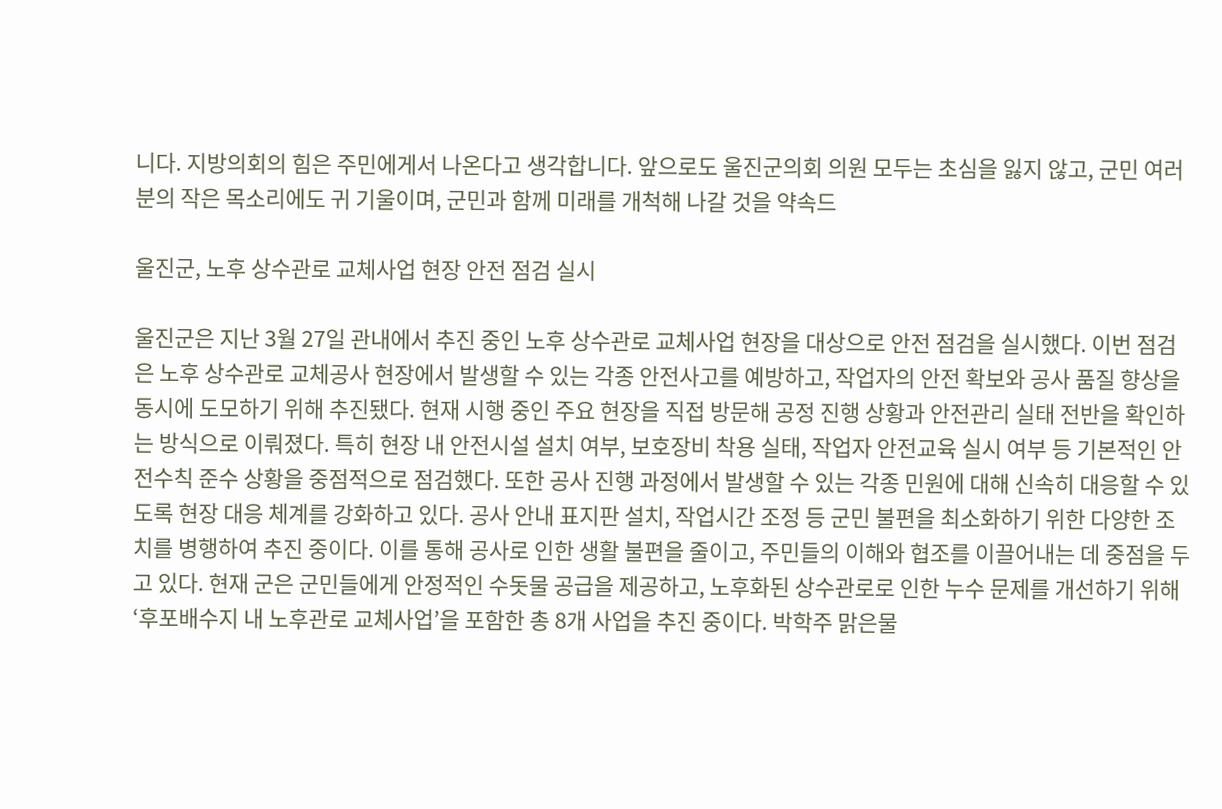니다. 지방의회의 힘은 주민에게서 나온다고 생각합니다. 앞으로도 울진군의회 의원 모두는 초심을 잃지 않고, 군민 여러분의 작은 목소리에도 귀 기울이며, 군민과 함께 미래를 개척해 나갈 것을 약속드

울진군, 노후 상수관로 교체사업 현장 안전 점검 실시

울진군은 지난 3월 27일 관내에서 추진 중인 노후 상수관로 교체사업 현장을 대상으로 안전 점검을 실시했다. 이번 점검은 노후 상수관로 교체공사 현장에서 발생할 수 있는 각종 안전사고를 예방하고, 작업자의 안전 확보와 공사 품질 향상을 동시에 도모하기 위해 추진됐다. 현재 시행 중인 주요 현장을 직접 방문해 공정 진행 상황과 안전관리 실태 전반을 확인하는 방식으로 이뤄졌다. 특히 현장 내 안전시설 설치 여부, 보호장비 착용 실태, 작업자 안전교육 실시 여부 등 기본적인 안전수칙 준수 상황을 중점적으로 점검했다. 또한 공사 진행 과정에서 발생할 수 있는 각종 민원에 대해 신속히 대응할 수 있도록 현장 대응 체계를 강화하고 있다. 공사 안내 표지판 설치, 작업시간 조정 등 군민 불편을 최소화하기 위한 다양한 조치를 병행하여 추진 중이다. 이를 통해 공사로 인한 생활 불편을 줄이고, 주민들의 이해와 협조를 이끌어내는 데 중점을 두고 있다. 현재 군은 군민들에게 안정적인 수돗물 공급을 제공하고, 노후화된 상수관로로 인한 누수 문제를 개선하기 위해 ‘후포배수지 내 노후관로 교체사업’을 포함한 총 8개 사업을 추진 중이다. 박학주 맑은물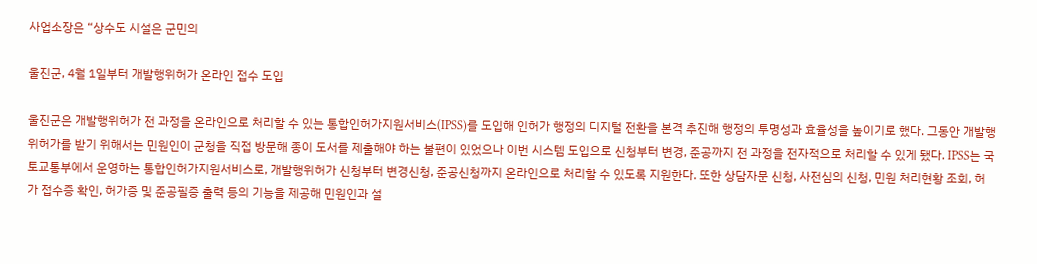사업소장은 “상수도 시설은 군민의

울진군, 4월 1일부터 개발행위허가 온라인 접수 도입

울진군은 개발행위허가 전 과정을 온라인으로 처리할 수 있는 통합인허가지원서비스(IPSS)를 도입해 인허가 행정의 디지털 전환을 본격 추진해 행정의 투명성과 효율성을 높이기로 했다. 그동안 개발행위허가를 받기 위해서는 민원인이 군청을 직접 방문해 종이 도서를 제출해야 하는 불편이 있었으나 이번 시스템 도입으로 신청부터 변경, 준공까지 전 과정을 전자적으로 처리할 수 있게 됐다. IPSS는 국토교통부에서 운영하는 통합인허가지원서비스로, 개발행위허가 신청부터 변경신청, 준공신청까지 온라인으로 처리할 수 있도록 지원한다. 또한 상담자문 신청, 사전심의 신청, 민원 처리현황 조회, 허가 접수증 확인, 허가증 및 준공필증 출력 등의 기능을 제공해 민원인과 설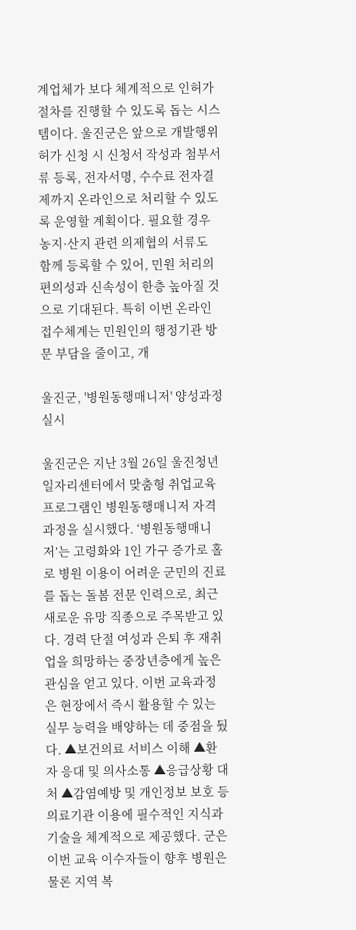계업체가 보다 체계적으로 인허가 절차를 진행할 수 있도록 돕는 시스템이다. 울진군은 앞으로 개발행위허가 신청 시 신청서 작성과 첨부서류 등록, 전자서명, 수수료 전자결제까지 온라인으로 처리할 수 있도록 운영할 계획이다. 필요할 경우 농지·산지 관련 의제협의 서류도 함께 등록할 수 있어, 민원 처리의 편의성과 신속성이 한층 높아질 것으로 기대된다. 특히 이번 온라인 접수체계는 민원인의 행정기관 방문 부담을 줄이고, 개

울진군, '병원동행매니저' 양성과정 실시

울진군은 지난 3월 26일 울진청년일자리센터에서 맞춤형 취업교육 프로그램인 병원동행매니저 자격과정을 실시했다. ‘병원동행매니저’는 고령화와 1인 가구 증가로 홀로 병원 이용이 어려운 군민의 진료를 돕는 돌봄 전문 인력으로, 최근 새로운 유망 직종으로 주목받고 있다. 경력 단절 여성과 은퇴 후 재취업을 희망하는 중장년층에게 높은 관심을 얻고 있다. 이번 교육과정은 현장에서 즉시 활용할 수 있는 실무 능력을 배양하는 데 중점을 뒀다. ▲보건의료 서비스 이해 ▲환자 응대 및 의사소통 ▲응급상황 대처 ▲감염예방 및 개인정보 보호 등 의료기관 이용에 필수적인 지식과 기술을 체계적으로 제공했다. 군은 이번 교육 이수자들이 향후 병원은 물론 지역 복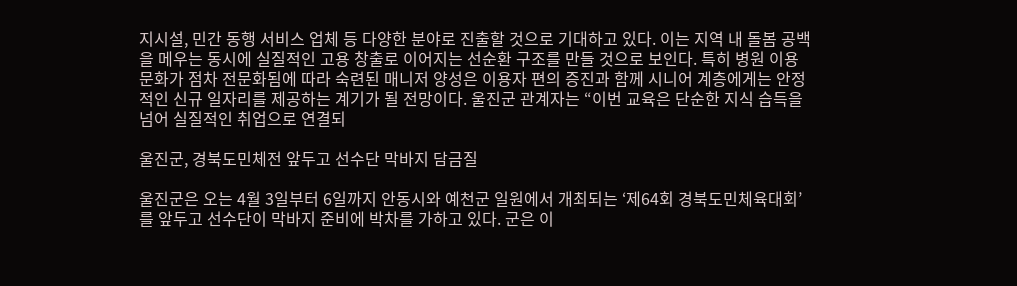지시설, 민간 동행 서비스 업체 등 다양한 분야로 진출할 것으로 기대하고 있다. 이는 지역 내 돌봄 공백을 메우는 동시에 실질적인 고용 창출로 이어지는 선순환 구조를 만들 것으로 보인다. 특히 병원 이용 문화가 점차 전문화됨에 따라 숙련된 매니저 양성은 이용자 편의 증진과 함께 시니어 계층에게는 안정적인 신규 일자리를 제공하는 계기가 될 전망이다. 울진군 관계자는 “이번 교육은 단순한 지식 습득을 넘어 실질적인 취업으로 연결되

울진군, 경북도민체전 앞두고 선수단 막바지 담금질

울진군은 오는 4월 3일부터 6일까지 안동시와 예천군 일원에서 개최되는 ‘제64회 경북도민체육대회’를 앞두고 선수단이 막바지 준비에 박차를 가하고 있다. 군은 이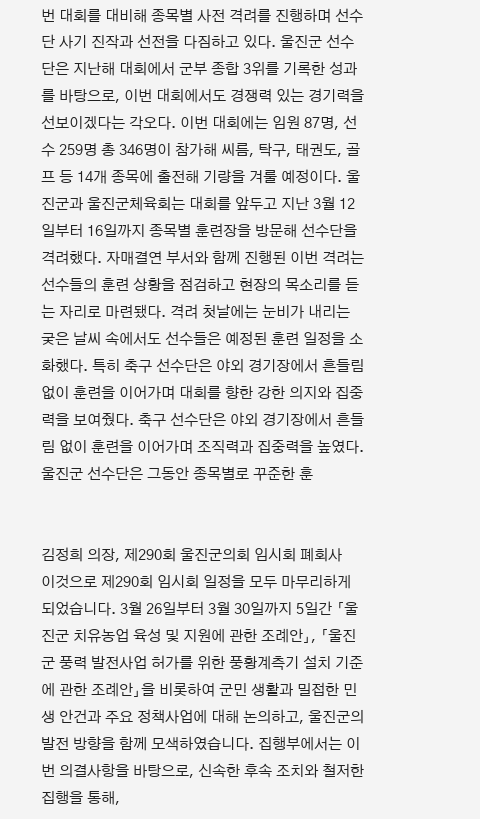번 대회를 대비해 종목별 사전 격려를 진행하며 선수단 사기 진작과 선전을 다짐하고 있다. 울진군 선수단은 지난해 대회에서 군부 종합 3위를 기록한 성과를 바탕으로, 이번 대회에서도 경쟁력 있는 경기력을 선보이겠다는 각오다. 이번 대회에는 임원 87명, 선수 259명 총 346명이 참가해 씨름, 탁구, 태권도, 골프 등 14개 종목에 출전해 기량을 겨룰 예정이다. 울진군과 울진군체육회는 대회를 앞두고 지난 3월 12일부터 16일까지 종목별 훈련장을 방문해 선수단을 격려했다. 자매결연 부서와 함께 진행된 이번 격려는 선수들의 훈련 상황을 점검하고 현장의 목소리를 듣는 자리로 마련됐다. 격려 첫날에는 눈비가 내리는 궂은 날씨 속에서도 선수들은 예정된 훈련 일정을 소화했다. 특히 축구 선수단은 야외 경기장에서 흔들림 없이 훈련을 이어가며 대회를 향한 강한 의지와 집중력을 보여줬다. 축구 선수단은 야외 경기장에서 흔들림 없이 훈련을 이어가며 조직력과 집중력을 높였다. 울진군 선수단은 그동안 종목별로 꾸준한 훈


김정희 의장, 제290회 울진군의회 임시회 폐회사
이것으로 제290회 임시회 일정을 모두 마무리하게 되었습니다. 3월 26일부터 3월 30일까지 5일간 「울진군 치유농업 육성 및 지원에 관한 조례안」, 「울진군 풍력 발전사업 허가를 위한 풍황계측기 설치 기준에 관한 조례안」을 비롯하여 군민 생활과 밀접한 민생 안건과 주요 정책사업에 대해 논의하고, 울진군의 발전 방향을 함께 모색하였습니다. 집행부에서는 이번 의결사항을 바탕으로, 신속한 후속 조치와 철저한 집행을 통해,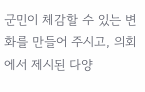군민이 체감할 수 있는 변화를 만들어 주시고, 의회에서 제시된 다양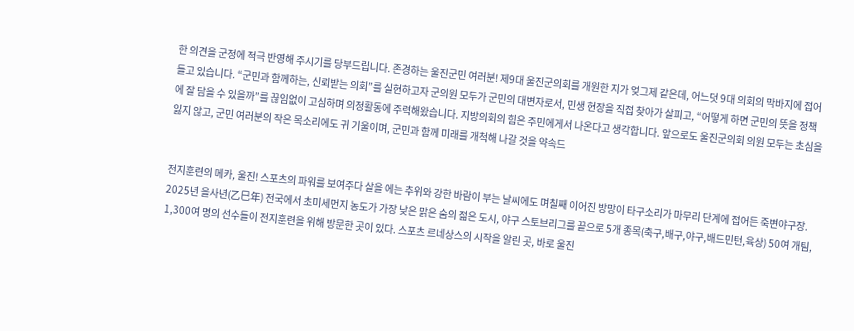한 의견을 군정에 적극 반영해 주시기를 당부드립니다. 존경하는 울진군민 여러분! 제9대 울진군의회를 개원한 지가 엊그제 같은데, 어느덧 9대 의회의 막바지에 접어들고 있습니다. “군민과 함께하는, 신뢰받는 의회”를 실현하고자 군의원 모두가 군민의 대변자로서, 민생 현장을 직접 찾아가 살피고, “어떻게 하면 군민의 뜻을 정책에 잘 담을 수 있을까”를 끊임없이 고심하며 의정활동에 주력해왔습니다. 지방의회의 힘은 주민에게서 나온다고 생각합니다. 앞으로도 울진군의회 의원 모두는 초심을 잃지 않고, 군민 여러분의 작은 목소리에도 귀 기울이며, 군민과 함께 미래를 개척해 나갈 것을 약속드


전지훈련의 메카, 울진! 스포츠의 파워를 보여주다 살을 에는 추위와 강한 바람이 부는 날씨에도 며칠째 이어진 방망이 타구소리가 마무리 단계에 접어든 죽변야구장. 2025년 을사년(乙巳年) 전국에서 초미세먼지 농도가 가장 낮은 맑은 숨의 젊은 도시, 야구 스토브리그를 끝으로 5개 종목(축구,배구,야구,배드민턴,육상) 50여 개팀, 1,300여 명의 선수들이 전지훈련을 위해 방문한 곳이 있다. 스포츠 르네상스의 시작을 알린 곳, 바로 울진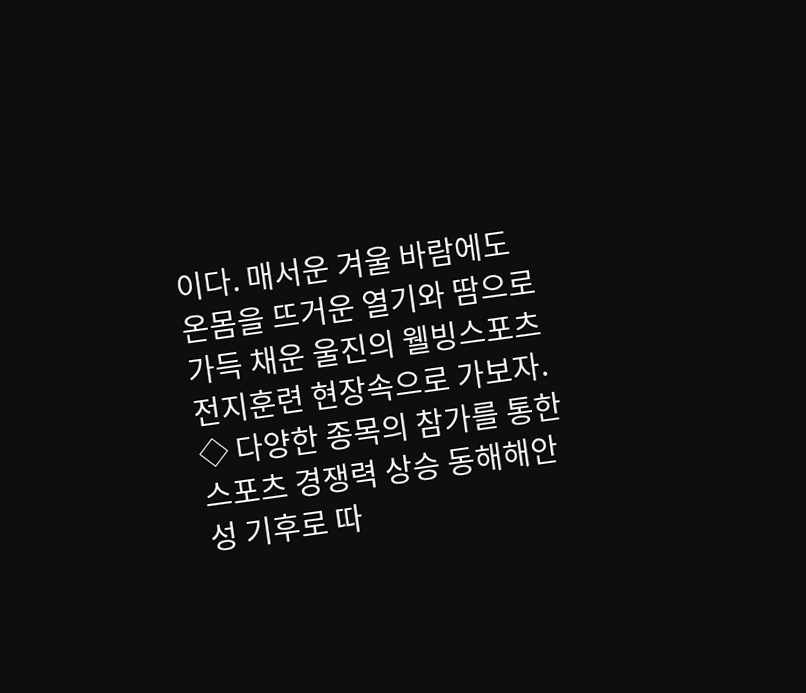이다. 매서운 겨울 바람에도 온몸을 뜨거운 열기와 땀으로 가득 채운 울진의 웰빙스포츠 전지훈련 현장속으로 가보자. ◇ 다양한 종목의 참가를 통한 스포츠 경쟁력 상승 동해해안성 기후로 따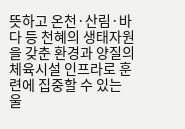뜻하고 온천·산림·바다 등 천혜의 생태자원을 갖춘 환경과 양질의 체육시설 인프라로 훈련에 집중할 수 있는 울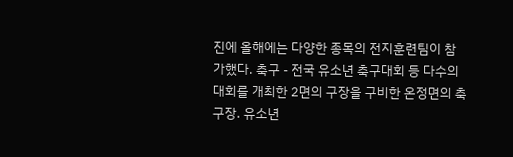진에 올해에는 다양한 종목의 전지훈련팀이 참가했다. 축구 - 전국 유소년 축구대회 등 다수의 대회를 개최한 2면의 구장을 구비한 온정면의 축구장. 유소년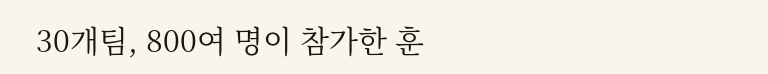30개팀, 800여 명이 참가한 훈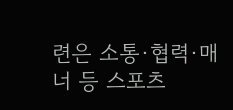련은 소통·협력·매너 등 스포츠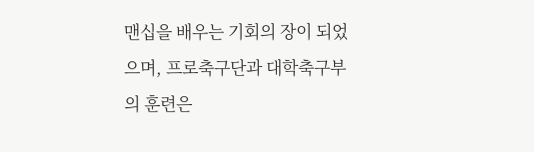맨십을 배우는 기회의 장이 되었으며, 프로축구단과 대학축구부의 훈련은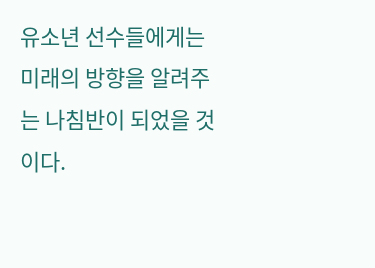유소년 선수들에게는 미래의 방향을 알려주는 나침반이 되었을 것이다.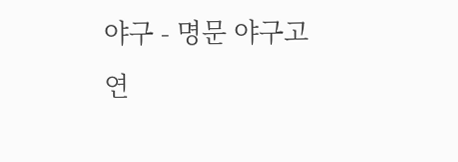야구 - 명문 야구고 연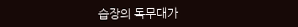습장의 독무대가